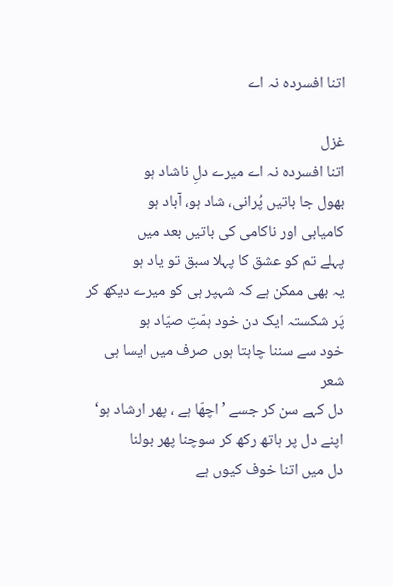اتنا افسردہ نہ اے

غزل
اتنا افسردہ نہ اے میرے دلِ ناشاد ہو
بھول جا باتیں پُرانی، شاد ہو، آباد ہو
کامیابی اور ناکامی کی باتیں بعد میں
پہلے تم کو عشق کا پہلا سبق تو یاد ہو
یہ بھی ممکن ہے کہ شہپر ہی کو میرے دیکھ کر
پَر شکستہ ایک دن خود ہمّتِ صیّاد ہو
خود سے سننا چاہتا ہوں صرف میں ایسا ہی شعر
دل کہے سن کر جسے ’اچھّا ہے ، پھر ارشاد ہو‘
اپنے دل پر ہاتھ رکھ کر سوچنا پھر بولنا
دل میں اتنا خوف کیوں ہے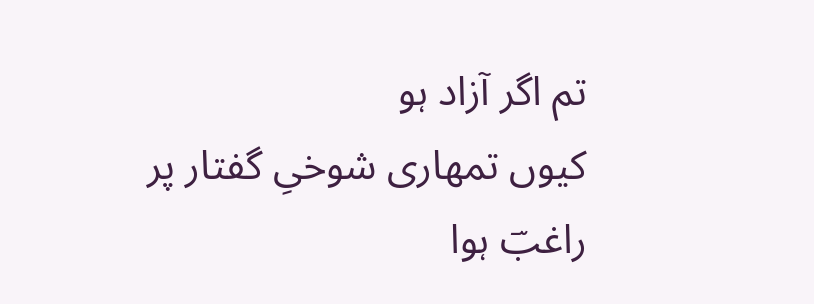تم اگر آزاد ہو
کیوں تمھاری شوخیِ گفتار پر راغبؔ ہوا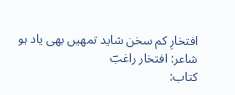افتخارِ کم سخن شاید تمھیں بھی یاد ہو
شاعر: افتخار راغبؔ
کتاب: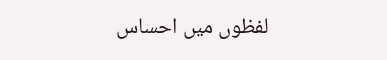لفظوں میں احساس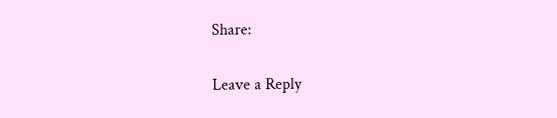Share:

Leave a Reply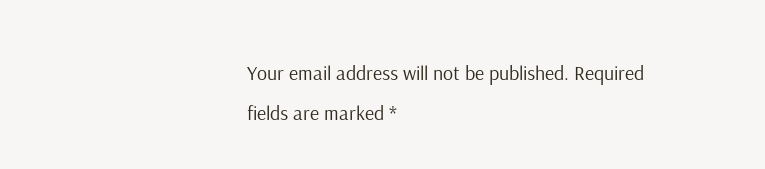Your email address will not be published. Required fields are marked *